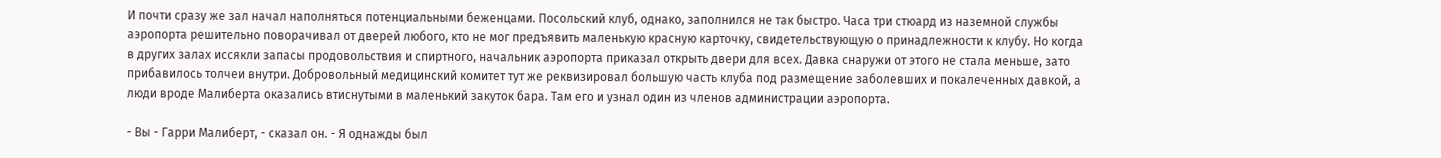И почти сразу же зал начал наполняться потенциальными беженцами. Посольский клуб, однако, заполнился не так быстро. Часа три стюард из наземной службы аэропорта решительно поворачивал от дверей любого, кто не мог предъявить маленькую красную карточку, свидетельствующую о принадлежности к клубу. Но когда в других залах иссякли запасы продовольствия и спиртного, начальник аэропорта приказал открыть двери для всех. Давка снаружи от этого не стала меньше, зато прибавилось толчеи внутри. Добровольный медицинский комитет тут же реквизировал большую часть клуба под размещение заболевших и покалеченных давкой, а люди вроде Малиберта оказались втиснутыми в маленький закуток бара. Там его и узнал один из членов администрации аэропорта.

- Вы - Гарри Малиберт, - сказал он. - Я однажды был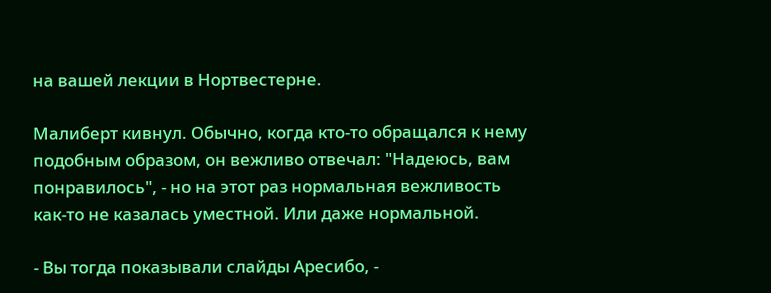на вашей лекции в Нортвестерне.

Малиберт кивнул. Обычно, когда кто-то обращался к нему подобным образом, он вежливо отвечал: "Надеюсь, вам понравилось", - но на этот раз нормальная вежливость как-то не казалась уместной. Или даже нормальной.

- Вы тогда показывали слайды Аресибо, -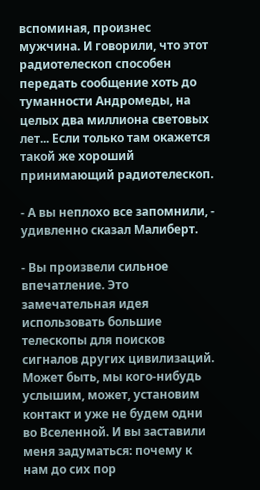вспоминая, произнес мужчина. И говорили, что этот радиотелескоп способен передать сообщение хоть до туманности Андромеды, на целых два миллиона световых лет... Если только там окажется такой же хороший принимающий радиотелескоп.

- А вы неплохо все запомнили, - удивленно сказал Малиберт.

- Вы произвели сильное впечатление. Это замечательная идея использовать большие телескопы для поисков сигналов других цивилизаций. Может быть, мы кого-нибудь услышим, может, установим контакт и уже не будем одни во Вселенной. И вы заставили меня задуматься: почему к нам до сих пор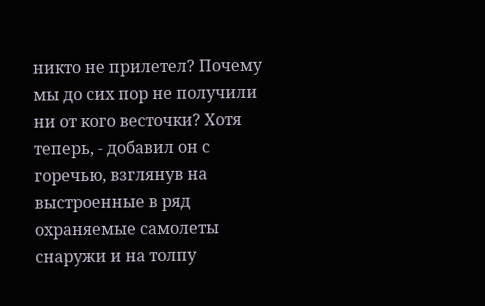никто не прилетел? Почему мы до сих пор не получили ни от кого весточки? Хотя теперь, - добавил он с горечью, взглянув на выстроенные в ряд охраняемые самолеты снаружи и на толпу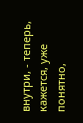внутри, - теперь, кажется, уже понятно,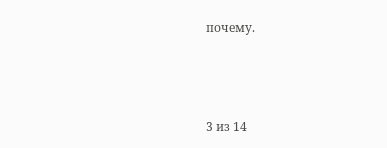почему.



3 из 14